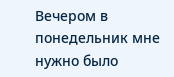Вечером в понедельник мне нужно было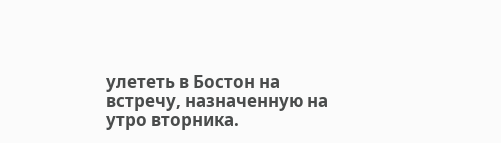улететь в Бостон на встречу, назначенную на утро вторника.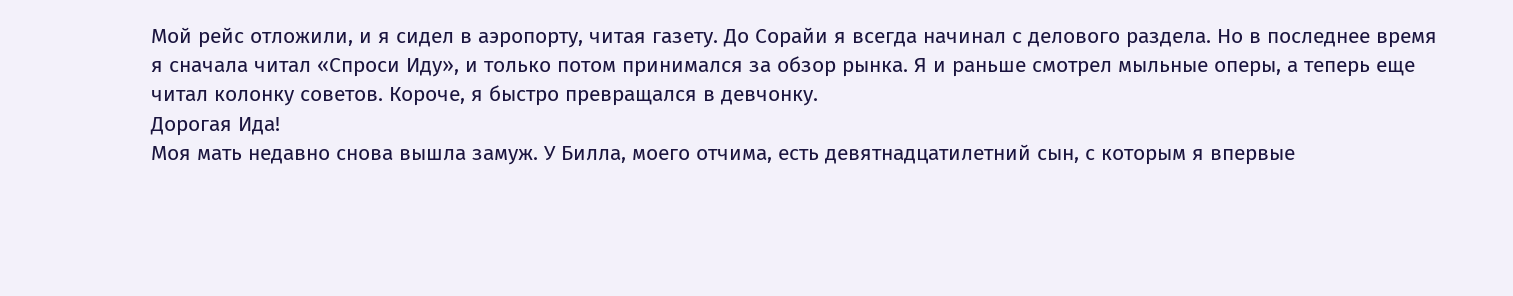Мой рейс отложили, и я сидел в аэропорту, читая газету. До Сорайи я всегда начинал с делового раздела. Но в последнее время я сначала читал «Спроси Иду», и только потом принимался за обзор рынка. Я и раньше смотрел мыльные оперы, а теперь еще читал колонку советов. Короче, я быстро превращался в девчонку.
Дорогая Ида!
Моя мать недавно снова вышла замуж. У Билла, моего отчима, есть девятнадцатилетний сын, с которым я впервые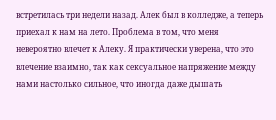встретилась три недели назад. Алек был в колледже, а теперь приехал к нам на лето. Проблема в том, что меня невероятно влечет к Алеку. Я практически уверена, что это влечение взаимно, так как сексуальное напряжение между нами настолько сильное, что иногда даже дышать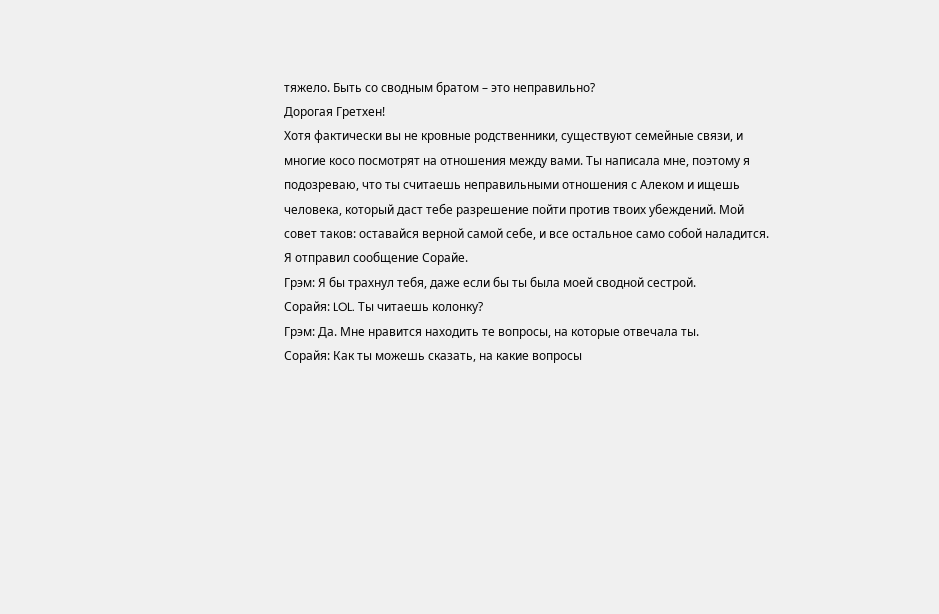тяжело. Быть со сводным братом – это неправильно?
Дорогая Гретхен!
Хотя фактически вы не кровные родственники, существуют семейные связи, и многие косо посмотрят на отношения между вами. Ты написала мне, поэтому я подозреваю, что ты считаешь неправильными отношения с Алеком и ищешь человека, который даст тебе разрешение пойти против твоих убеждений. Мой совет таков: оставайся верной самой себе, и все остальное само собой наладится.
Я отправил сообщение Сорайе.
Грэм: Я бы трахнул тебя, даже если бы ты была моей сводной сестрой.
Сорайя: LOL. Ты читаешь колонку?
Грэм: Да. Мне нравится находить те вопросы, на которые отвечала ты.
Сорайя: Как ты можешь сказать, на какие вопросы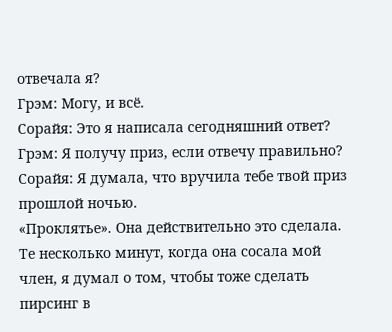отвечала я?
Грэм: Могу, и всё.
Сорайя: Это я написала сегодняшний ответ?
Грэм: Я получу приз, если отвечу правильно?
Сорайя: Я думала, что вручила тебе твой приз прошлой ночью.
«Проклятье». Она действительно это сделала. Те несколько минут, когда она сосала мой член, я думал о том, чтобы тоже сделать пирсинг в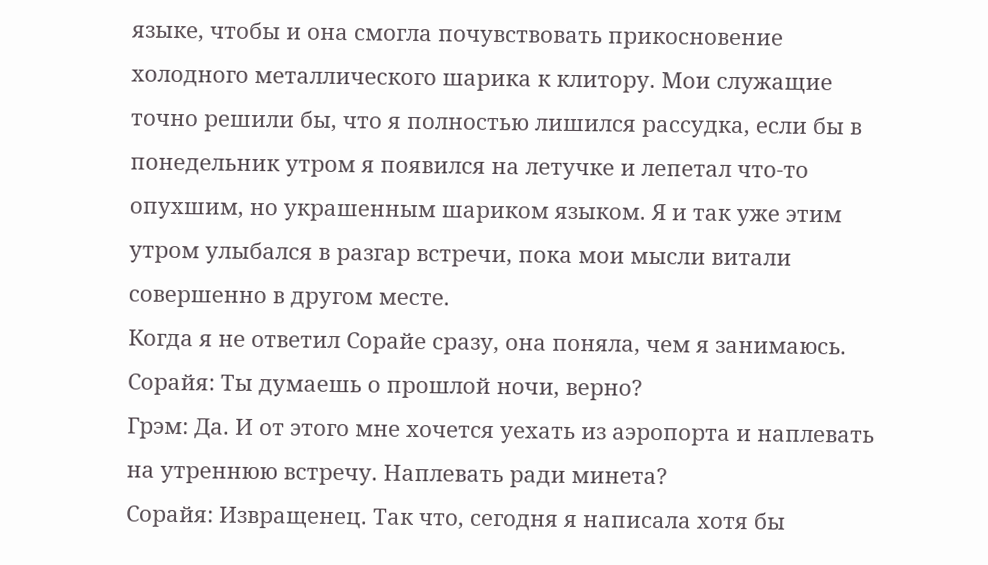языке, чтобы и она смогла почувствовать прикосновение холодного металлического шарика к клитору. Мои служащие точно решили бы, что я полностью лишился рассудка, если бы в понедельник утром я появился на летучке и лепетал что-то опухшим, но украшенным шариком языком. Я и так уже этим утром улыбался в разгар встречи, пока мои мысли витали совершенно в другом месте.
Когда я не ответил Сорайе сразу, она поняла, чем я занимаюсь.
Сорайя: Ты думаешь о прошлой ночи, верно?
Грэм: Да. И от этого мне хочется уехать из аэропорта и наплевать на утреннюю встречу. Наплевать ради минета?
Сорайя: Извращенец. Так что, сегодня я написала хотя бы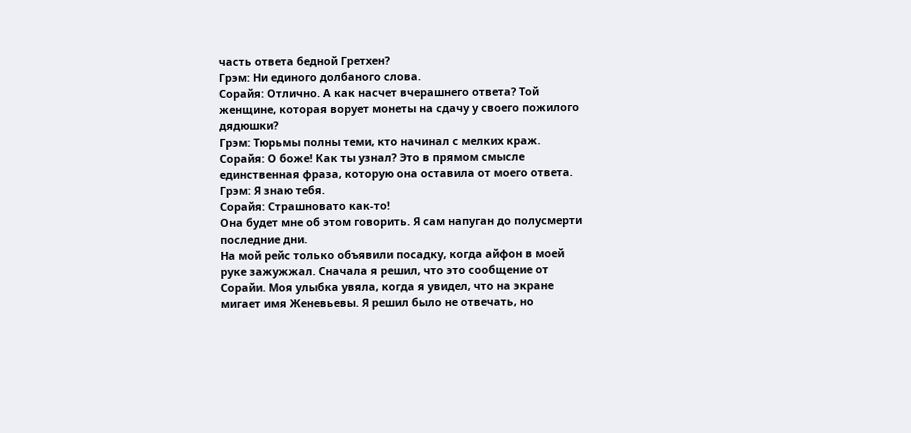часть ответа бедной Гретхен?
Грэм: Ни единого долбаного слова.
Сорайя: Отлично. А как насчет вчерашнего ответа? Той женщине, которая ворует монеты на сдачу у своего пожилого дядюшки?
Грэм: Тюрьмы полны теми, кто начинал с мелких краж.
Сорайя: О боже! Как ты узнал? Это в прямом смысле единственная фраза, которую она оставила от моего ответа.
Грэм: Я знаю тебя.
Сорайя: Страшновато как-то!
Она будет мне об этом говорить. Я сам напуган до полусмерти последние дни.
На мой рейс только объявили посадку, когда айфон в моей руке зажужжал. Сначала я решил, что это сообщение от Сорайи. Моя улыбка увяла, когда я увидел, что на экране мигает имя Женевьевы. Я решил было не отвечать, но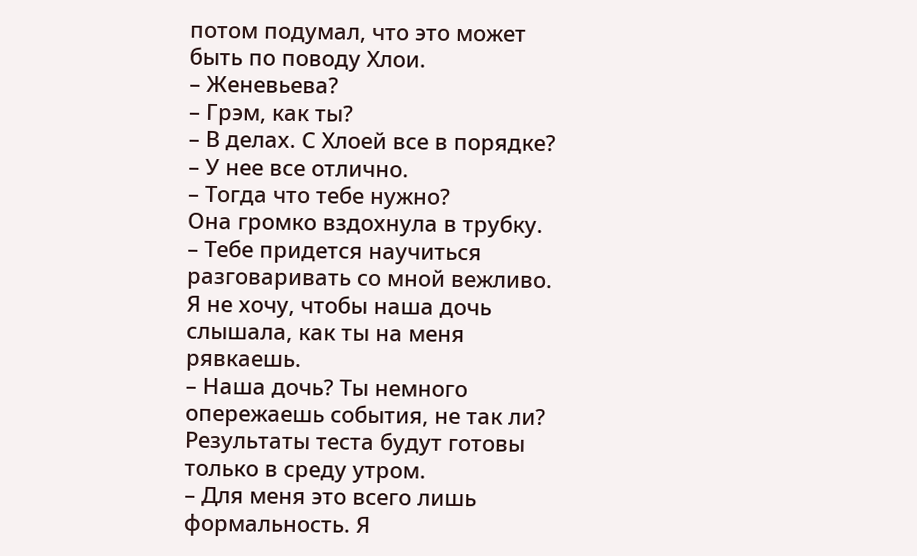потом подумал, что это может быть по поводу Хлои.
– Женевьева?
– Грэм, как ты?
– В делах. С Хлоей все в порядке?
– У нее все отлично.
– Тогда что тебе нужно?
Она громко вздохнула в трубку.
– Тебе придется научиться разговаривать со мной вежливо. Я не хочу, чтобы наша дочь слышала, как ты на меня рявкаешь.
– Наша дочь? Ты немного опережаешь события, не так ли? Результаты теста будут готовы только в среду утром.
– Для меня это всего лишь формальность. Я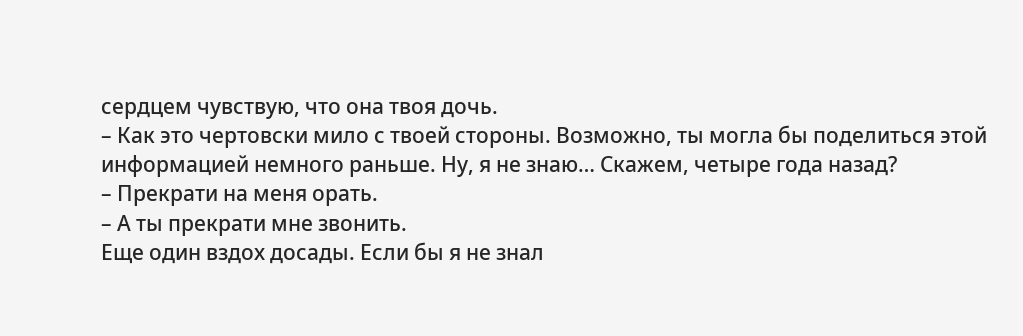сердцем чувствую, что она твоя дочь.
– Как это чертовски мило с твоей стороны. Возможно, ты могла бы поделиться этой информацией немного раньше. Ну, я не знаю… Скажем, четыре года назад?
– Прекрати на меня орать.
– А ты прекрати мне звонить.
Еще один вздох досады. Если бы я не знал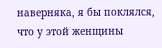наверняка, я бы поклялся, что у этой женщины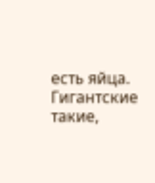есть яйца. Гигантские такие,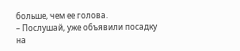больше, чем ее голова.
– Послушай, уже объявили посадку на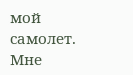мой самолет. Мне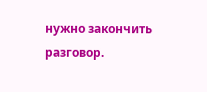нужно закончить разговор.